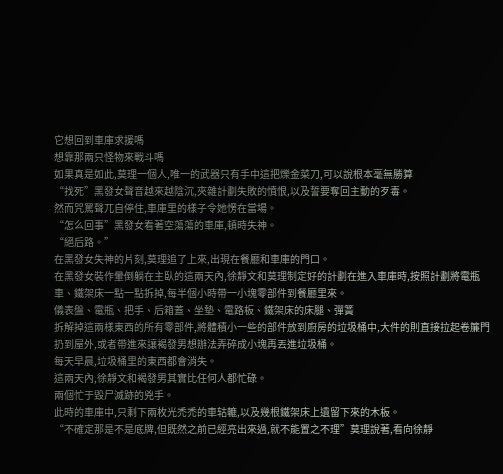它想回到車庫求援嗎
想靠那兩只怪物來戰斗嗎
如果真是如此,莫理一個人,唯一的武器只有手中這把爍金菜刀,可以說根本毫無勝算
“找死”黑發女聲音越來越陰沉,夾雜計劃失敗的憤恨,以及誓要奪回主動的歹毒。
然而咒罵聲兀自停住,車庫里的樣子令她愣在當場。
“怎么回事”黑發女看著空蕩蕩的車庫,頓時失神。
“絕后路。”
在黑發女失神的片刻,莫理追了上來,出現在餐廳和車庫的門口。
在黑發女裝作暈倒躺在主臥的這兩天內,徐靜文和莫理制定好的計劃在進入車庫時,按照計劃將電瓶車、鐵架床一點一點拆掉,每半個小時帶一小塊零部件到餐廳里來。
儀表盤、電瓶、把手、后箱蓋、坐墊、電路板、鐵架床的床腿、彈簧
拆解掉這兩樣東西的所有零部件,將體積小一些的部件放到廚房的垃圾桶中,大件的則直接拉起卷簾門扔到屋外,或者帶進來讓褐發男想辦法弄碎成小塊再丟進垃圾桶。
每天早晨,垃圾桶里的東西都會消失。
這兩天內,徐靜文和褐發男其實比任何人都忙碌。
兩個忙于毀尸滅跡的兇手。
此時的車庫中,只剩下兩枚光禿禿的車轱轆,以及幾根鐵架床上遺留下來的木板。
“不確定那是不是底牌,但既然之前已經亮出來過,就不能置之不理”莫理說著,看向徐靜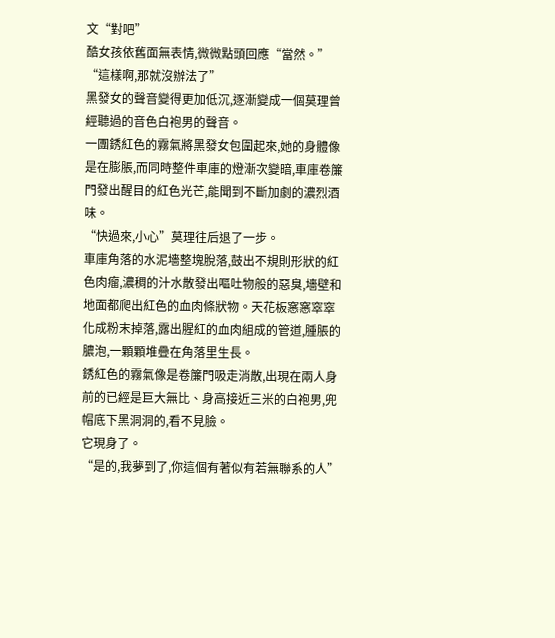文“對吧”
酷女孩依舊面無表情,微微點頭回應“當然。”
“這樣啊,那就沒辦法了”
黑發女的聲音變得更加低沉,逐漸變成一個莫理曾經聽過的音色白袍男的聲音。
一團銹紅色的霧氣將黑發女包圍起來,她的身體像是在膨脹,而同時整件車庫的燈漸次變暗,車庫卷簾門發出醒目的紅色光芒,能聞到不斷加劇的濃烈酒味。
“快過來,小心”莫理往后退了一步。
車庫角落的水泥墻整塊脫落,鼓出不規則形狀的紅色肉瘤,濃稠的汁水散發出嘔吐物般的惡臭,墻壁和地面都爬出紅色的血肉條狀物。天花板窸窸窣窣化成粉末掉落,露出腥紅的血肉組成的管道,腫脹的膿泡,一顆顆堆疊在角落里生長。
銹紅色的霧氣像是卷簾門吸走消散,出現在兩人身前的已經是巨大無比、身高接近三米的白袍男,兜帽底下黑洞洞的,看不見臉。
它現身了。
“是的,我夢到了,你這個有著似有若無聯系的人”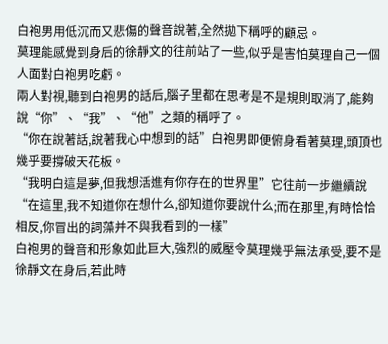白袍男用低沉而又悲傷的聲音說著,全然拋下稱呼的顧忌。
莫理能感覺到身后的徐靜文的往前站了一些,似乎是害怕莫理自己一個人面對白袍男吃虧。
兩人對視,聽到白袍男的話后,腦子里都在思考是不是規則取消了,能夠說“你”、“我”、“他”之類的稱呼了。
“你在說著話,說著我心中想到的話”白袍男即便俯身看著莫理,頭頂也幾乎要撐破天花板。
“我明白這是夢,但我想活進有你存在的世界里”它往前一步繼續說“在這里,我不知道你在想什么,卻知道你要說什么;而在那里,有時恰恰相反,你冒出的詞藻并不與我看到的一樣”
白袍男的聲音和形象如此巨大,強烈的威壓令莫理幾乎無法承受,要不是徐靜文在身后,若此時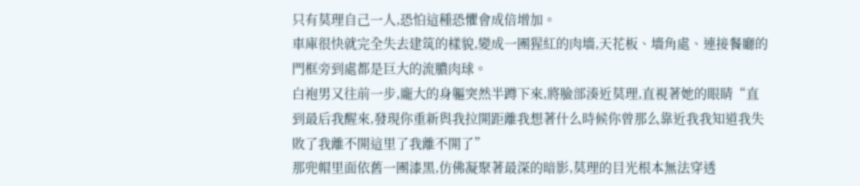只有莫理自己一人,恐怕這種恐懼會成倍增加。
車庫很快就完全失去建筑的樣貌,變成一團猩紅的肉墻,天花板、墻角處、連接餐廳的門框旁到處都是巨大的流膿肉球。
白袍男又往前一步,龐大的身軀突然半蹲下來,將臉部湊近莫理,直視著她的眼睛“直到最后我醒來,發現你重新與我拉開距離我想著什么時候你曾那么靠近我我知道我失敗了我離不開這里了我離不開了”
那兜帽里面依舊一團漆黑,仿佛凝聚著最深的暗影,莫理的目光根本無法穿透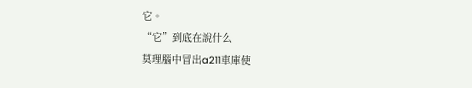它。
“它”到底在說什么
莫理腦中冒出a211車庫使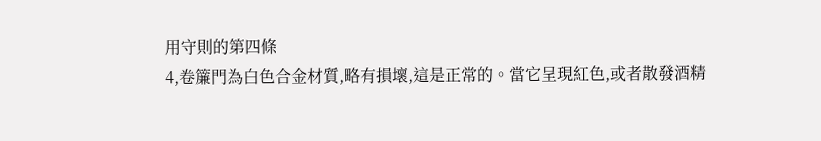用守則的第四條
4,卷簾門為白色合金材質,略有損壞,這是正常的。當它呈現紅色,或者散發酒精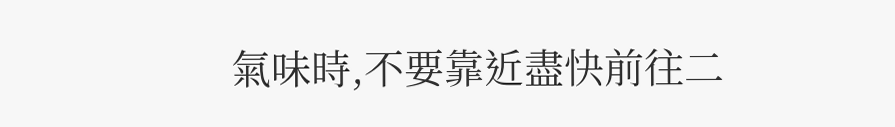氣味時,不要靠近盡快前往二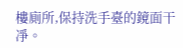樓廁所,保持洗手臺的鏡面干凈。